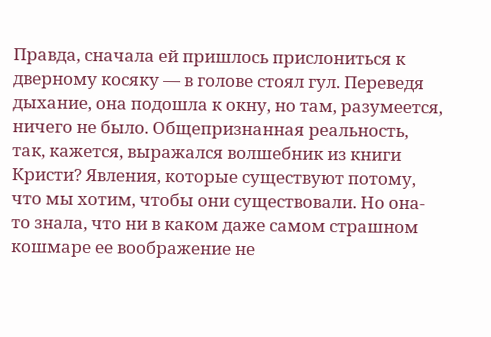Правда, сначала ей пришлось прислониться к дверному косяку — в голове стоял гул. Переведя дыхание, она подошла к окну, но там, разумеется, ничего не было. Общепризнанная реальность, так, кажется, выражался волшебник из книги Кристи? Явления, которые существуют потому, что мы хотим, чтобы они существовали. Но она-то знала, что ни в каком даже самом страшном кошмаре ее воображение не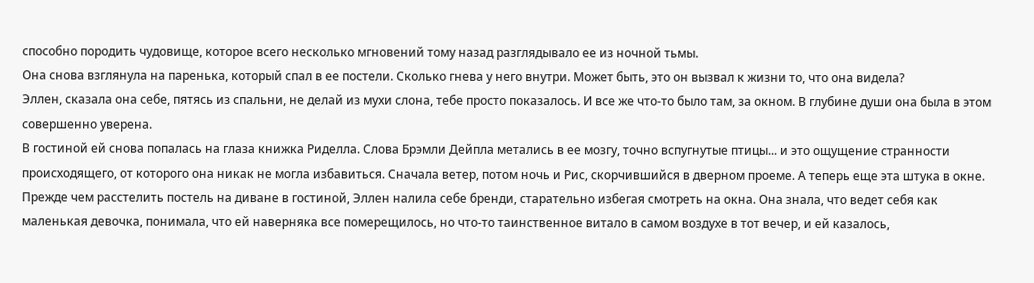способно породить чудовище, которое всего несколько мгновений тому назад разглядывало ее из ночной тьмы.
Она снова взглянула на паренька, который спал в ее постели. Сколько гнева у него внутри. Может быть, это он вызвал к жизни то, что она видела?
Эллен, сказала она себе, пятясь из спальни, не делай из мухи слона, тебе просто показалось. И все же что-то было там, за окном. В глубине души она была в этом совершенно уверена.
В гостиной ей снова попалась на глаза книжка Риделла. Слова Брэмли Дейпла метались в ее мозгу, точно вспугнутые птицы... и это ощущение странности происходящего, от которого она никак не могла избавиться. Сначала ветер, потом ночь и Рис, скорчившийся в дверном проеме. А теперь еще эта штука в окне.
Прежде чем расстелить постель на диване в гостиной, Эллен налила себе бренди, старательно избегая смотреть на окна. Она знала, что ведет себя как маленькая девочка, понимала, что ей наверняка все померещилось, но что-то таинственное витало в самом воздухе в тот вечер, и ей казалось,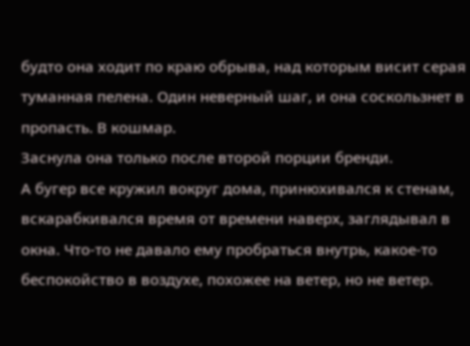будто она ходит по краю обрыва, над которым висит серая туманная пелена. Один неверный шаг, и она соскользнет в пропасть. В кошмар.
Заснула она только после второй порции бренди.
А бугер все кружил вокруг дома, принюхивался к стенам, вскарабкивался время от времени наверх, заглядывал в окна. Что-то не давало ему пробраться внутрь, какое-то беспокойство в воздухе, похожее на ветер, но не ветер.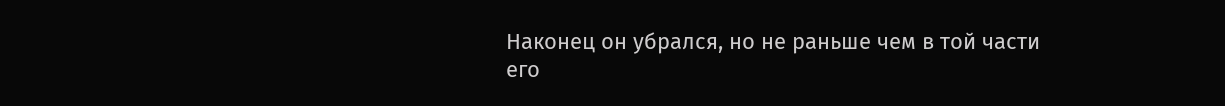Наконец он убрался, но не раньше чем в той части его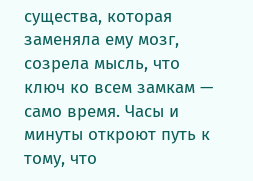существа, которая заменяла ему мозг, созрела мысль, что ключ ко всем замкам — само время. Часы и минуты откроют путь к тому, что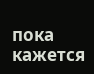пока кажется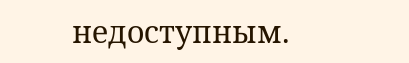недоступным.